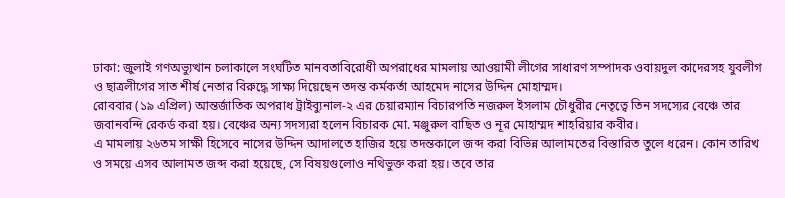ঢাকা: জুলাই গণঅভ্যুত্থান চলাকালে সংঘটিত মানবতাবিরোধী অপরাধের মামলায় আওয়ামী লীগের সাধারণ সম্পাদক ওবায়দুল কাদেরসহ যুবলীগ ও ছাত্রলীগের সাত শীর্ষ নেতার বিরুদ্ধে সাক্ষ্য দিয়েছেন তদন্ত কর্মকর্তা আহমেদ নাসের উদ্দিন মোহাম্মদ।
রোববার (১৯ এপ্রিল) আন্তর্জাতিক অপরাধ ট্রাইব্যুনাল-২ এর চেয়ারম্যান বিচারপতি নজরুল ইসলাম চৌধুরীর নেতৃত্বে তিন সদস্যের বেঞ্চে তার জবানবন্দি রেকর্ড করা হয়। বেঞ্চের অন্য সদস্যরা হলেন বিচারক মো. মঞ্জুরুল বাছিত ও নূর মোহাম্মদ শাহরিয়ার কবীর।
এ মামলায় ২৬তম সাক্ষী হিসেবে নাসের উদ্দিন আদালতে হাজির হয়ে তদন্তকালে জব্দ করা বিভিন্ন আলামতের বিস্তারিত তুলে ধরেন। কোন তারিখ ও সময়ে এসব আলামত জব্দ করা হয়েছে, সে বিষয়গুলোও নথিভুক্ত করা হয়। তবে তার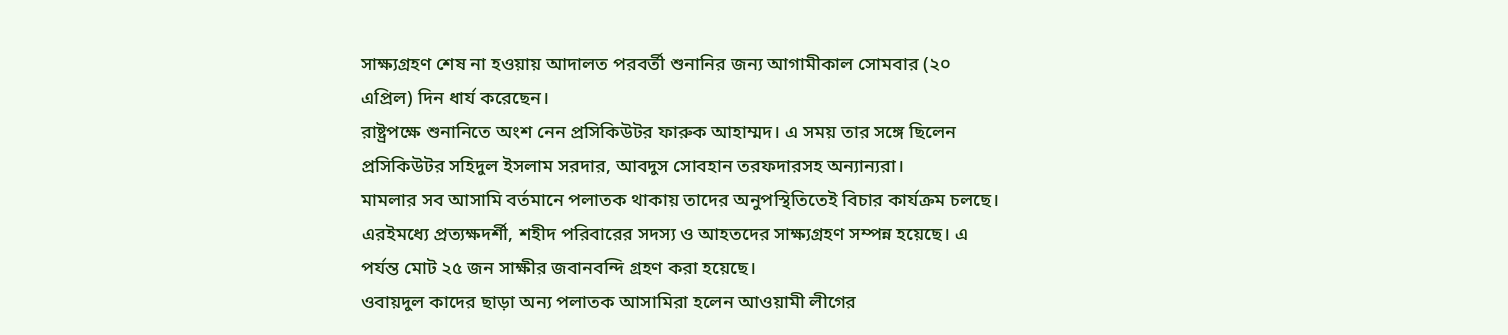সাক্ষ্যগ্রহণ শেষ না হওয়ায় আদালত পরবর্তী শুনানির জন্য আগামীকাল সোমবার (২০ এপ্রিল) দিন ধার্য করেছেন।
রাষ্ট্রপক্ষে শুনানিতে অংশ নেন প্রসিকিউটর ফারুক আহাম্মদ। এ সময় তার সঙ্গে ছিলেন প্রসিকিউটর সহিদুল ইসলাম সরদার, আবদুস সোবহান তরফদারসহ অন্যান্যরা।
মামলার সব আসামি বর্তমানে পলাতক থাকায় তাদের অনুপস্থিতিতেই বিচার কার্যক্রম চলছে। এরইমধ্যে প্রত্যক্ষদর্শী, শহীদ পরিবারের সদস্য ও আহতদের সাক্ষ্যগ্রহণ সম্পন্ন হয়েছে। এ পর্যন্ত মোট ২৫ জন সাক্ষীর জবানবন্দি গ্রহণ করা হয়েছে।
ওবায়দুল কাদের ছাড়া অন্য পলাতক আসামিরা হলেন আওয়ামী লীগের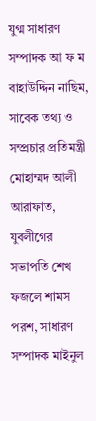যুগ্ম সাধারণ সম্পাদক আ ফ ম বাহাউদ্দিন নাছিম, সাবেক তথ্য ও সম্প্রচার প্রতিমন্ত্রী মোহাম্মদ আলী আরাফাত, যুবলীগের সভাপতি শেখ ফজলে শামস পরশ, সাধারণ সম্পাদক মাইনুল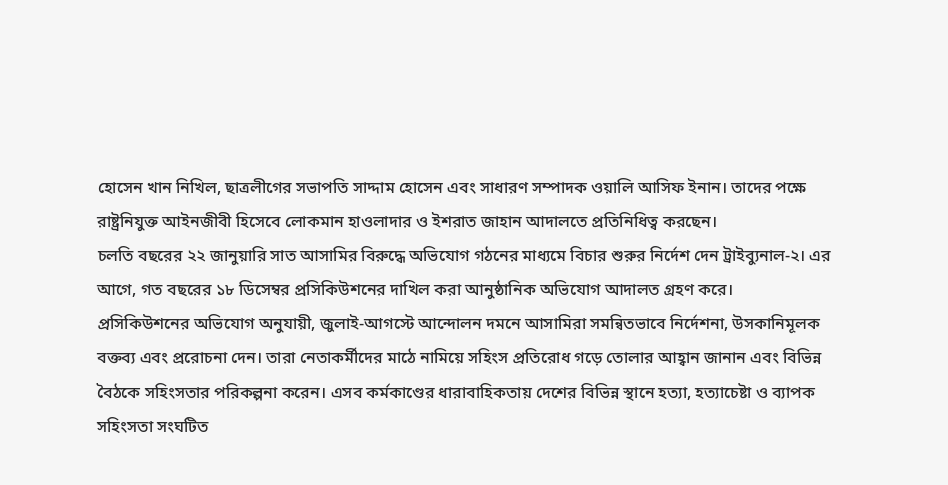হোসেন খান নিখিল, ছাত্রলীগের সভাপতি সাদ্দাম হোসেন এবং সাধারণ সম্পাদক ওয়ালি আসিফ ইনান। তাদের পক্ষে রাষ্ট্রনিযুক্ত আইনজীবী হিসেবে লোকমান হাওলাদার ও ইশরাত জাহান আদালতে প্রতিনিধিত্ব করছেন।
চলতি বছরের ২২ জানুয়ারি সাত আসামির বিরুদ্ধে অভিযোগ গঠনের মাধ্যমে বিচার শুরুর নির্দেশ দেন ট্রাইব্যুনাল-২। এর আগে, গত বছরের ১৮ ডিসেম্বর প্রসিকিউশনের দাখিল করা আনুষ্ঠানিক অভিযোগ আদালত গ্রহণ করে।
প্রসিকিউশনের অভিযোগ অনুযায়ী, জুলাই-আগস্টে আন্দোলন দমনে আসামিরা সমন্বিতভাবে নির্দেশনা, উসকানিমূলক বক্তব্য এবং প্ররোচনা দেন। তারা নেতাকর্মীদের মাঠে নামিয়ে সহিংস প্রতিরোধ গড়ে তোলার আহ্বান জানান এবং বিভিন্ন বৈঠকে সহিংসতার পরিকল্পনা করেন। এসব কর্মকাণ্ডের ধারাবাহিকতায় দেশের বিভিন্ন স্থানে হত্যা, হত্যাচেষ্টা ও ব্যাপক সহিংসতা সংঘটিত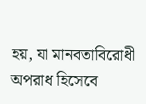হয়, যা মানবতাবিরোধী অপরাধ হিসেবে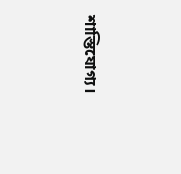শাস্তিযোগ্য।